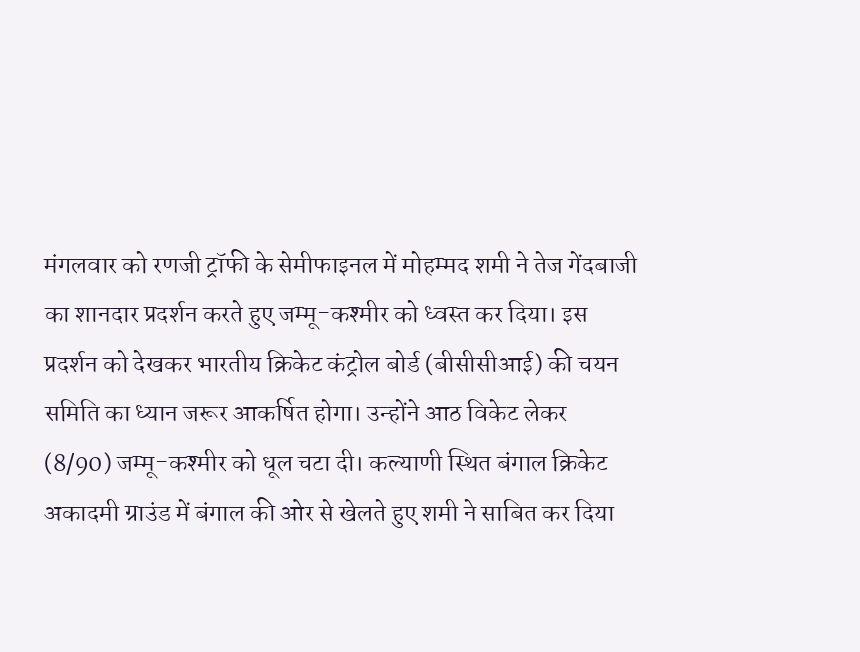मंगलवार को रणजी ट्रॉफी के सेमीफाइनल में मोहम्मद शमी ने तेज गेंदबाजी का शानदार प्रदर्शन करते हुए जम्मू-कश्मीर को ध्वस्त कर दिया। इस प्रदर्शन को देखकर भारतीय क्रिकेट कंट्रोल बोर्ड (बीसीसीआई) की चयन समिति का ध्यान जरूर आकर्षित होगा। उन्होंने आठ विकेट लेकर (8/90) जम्मू-कश्मीर को धूल चटा दी। कल्याणी स्थित बंगाल क्रिकेट अकादमी ग्राउंड में बंगाल की ओर से खेलते हुए शमी ने साबित कर दिया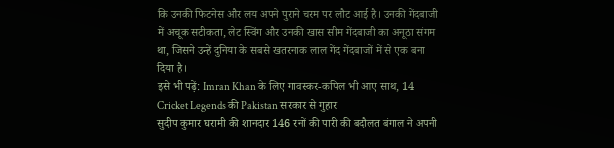कि उनकी फिटनेस और लय अपने पुराने चरम पर लौट आई है। उनकी गेंदबाजी में अचूक सटीकता, लेट स्विंग और उनकी खास सीम गेंदबाजी का अनूठा संगम था, जिसने उन्हें दुनिया के सबसे खतरनाक लाल गेंद गेंदबाजों में से एक बना दिया है।
इसे भी पढ़ें: Imran Khan के लिए गावस्कर-कपिल भी आए साथ, 14 Cricket Legends की Pakistan सरकार से गुहार
सुदीप कुमार घरामी की शानदार 146 रनों की पारी की बदौलत बंगाल ने अपनी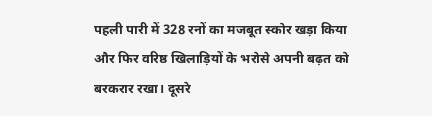पहली पारी में 328 रनों का मजबूत स्कोर खड़ा किया और फिर वरिष्ठ खिलाड़ियों के भरोसे अपनी बढ़त को बरकरार रखा। दूसरे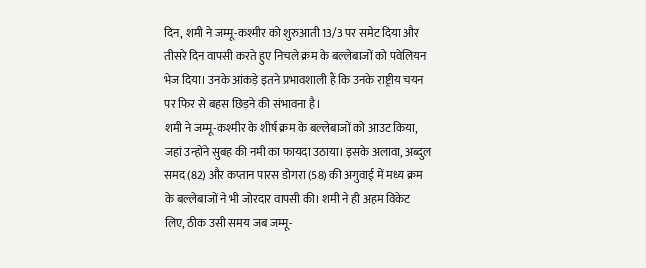दिन, शमी ने जम्मू-कश्मीर को शुरुआती 13/3 पर समेट दिया और तीसरे दिन वापसी करते हुए निचले क्रम के बल्लेबाजों को पवेलियन भेज दिया। उनके आंकड़े इतने प्रभावशाली हैं कि उनके राष्ट्रीय चयन पर फिर से बहस छिड़ने की संभावना है।
शमी ने जम्मू-कश्मीर के शीर्ष क्रम के बल्लेबाजों को आउट किया, जहां उन्होंने सुबह की नमी का फायदा उठाया। इसके अलावा, अब्दुल समद (82) और कप्तान पारस डोगरा (58) की अगुवाई में मध्य क्रम के बल्लेबाजों ने भी जोरदार वापसी की। शमी ने ही अहम विकेट लिए, ठीक उसी समय जब जम्मू-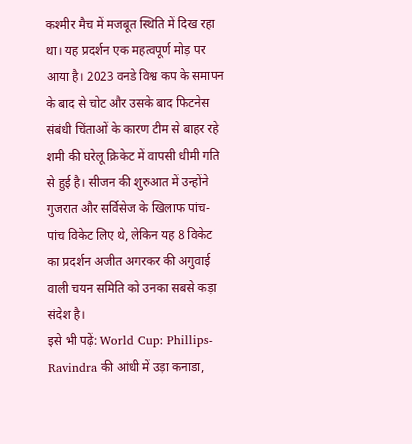कश्मीर मैच में मजबूत स्थिति में दिख रहा था। यह प्रदर्शन एक महत्वपूर्ण मोड़ पर आया है। 2023 वनडे विश्व कप के समापन के बाद से चोट और उसके बाद फिटनेस संबंधी चिंताओं के कारण टीम से बाहर रहे शमी की घरेलू क्रिकेट में वापसी धीमी गति से हुई है। सीजन की शुरुआत में उन्होंने गुजरात और सर्विसेज के खिलाफ पांच-पांच विकेट लिए थे, लेकिन यह 8 विकेट का प्रदर्शन अजीत अगरकर की अगुवाई वाली चयन समिति को उनका सबसे कड़ा संदेश है।
इसे भी पढ़ें: World Cup: Phillips-Ravindra की आंधी में उड़ा कनाडा,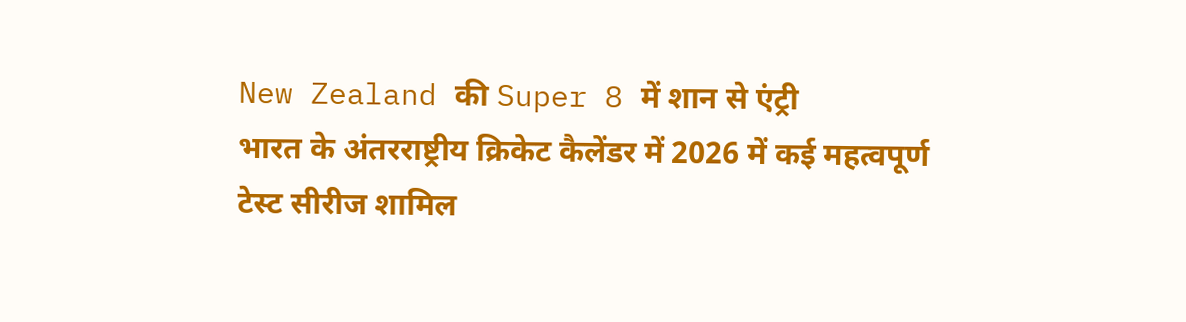New Zealand की Super 8 में शान से एंट्री
भारत के अंतरराष्ट्रीय क्रिकेट कैलेंडर में 2026 में कई महत्वपूर्ण टेस्ट सीरीज शामिल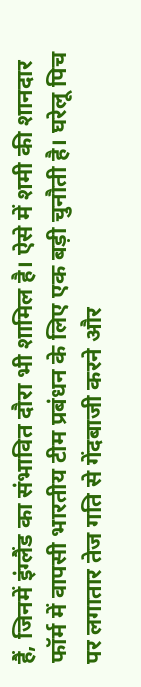हैं, जिनमें इंग्लैंड का संभावित दौरा भी शामिल है। ऐसे में शमी की शानदार फॉर्म में वापसी भारतीय टीम प्रबंधन के लिए एक बड़ी चुनौती है। घरेलू पिच पर लगातार तेज गति से गेंदबाजी करने और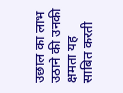उछाल का लाभ उठाने की उनकी क्षमता यह साबित करती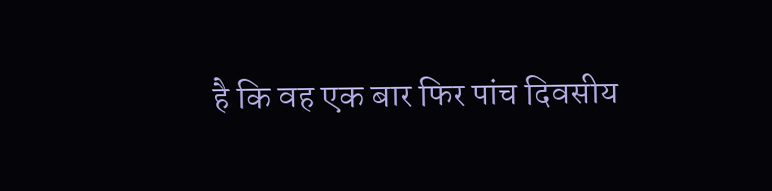है कि वह एक बार फिर पांच दिवसीय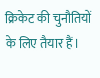क्रिकेट की चुनौतियों के लिए तैयार हैं।